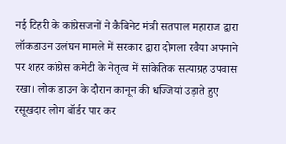नई टिहरी के कांग्रेसजनों ने कैबिनेट मंत्री सतपाल महाराज द्वारा लॉकडाउन उलंघन मामले में सरकार द्वारा दोगला रवैया अपनाने पर शहर कांग्रेस कमेटी के नेतृत्व में सांकेतिक सत्याग्रह उपवास रखा। लोक डाउन के दौरान कानून की धज्जियां उड़ाते हुए रसूखदार लोग बॉर्डर पार कर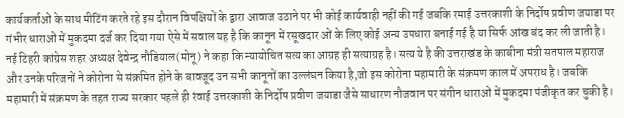कार्यकर्ताओं के साथ मीटिंग करते रहे इस दौरान विपक्षियों के द्वारा आवाज उठाने पर भी कोई कार्यवाही नहीं की गई जबकि रमाई उत्तरकाशी के निर्दोष प्रवीण जयाडा पर गंभीर धाराओं में मुकदमा दर्ज कर दिया गया ऐसे में सवाल यह है कि कानून में रसूखदार ओं के लिए कोई अन्य उपधारा बनाई गई है या सिर्फ आंख बंद कर ली जाती है।
नई टिहरी कांग्रेस शहर अध्यक्ष देवेन्द्र नौडियाल(मोनू) ने कहा कि न्यायोचित सत्य का आग्रह ही सत्याग्रह है। सत्य ये है की उत्तराखंड के काबीना मंत्री सतपाल महाराज और उनके परिजनों ने कोरोना से संक्रमित होने के बावजूद उन सभी कानूनों का उल्लंघन किया है,जो इस कोरोना महामारी के संक्रमण काल में अपराध है। जबकि महामारी में संक्रमण के तहत राज्य सरकार पहले ही रंवाई उत्तरकाशी के निर्दोष प्रवीण जयाडा जैसे साधारण नौजवान पर संगीन धाराओं में मुकदमा पंजीकृत कर चुकी है।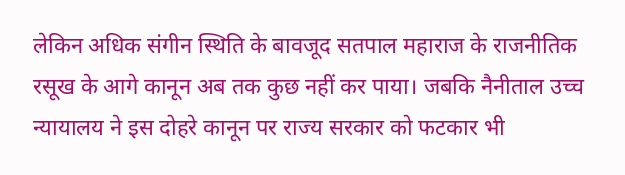लेकिन अधिक संगीन स्थिति के बावजूद सतपाल महाराज के राजनीतिक रसूख के आगे कानून अब तक कुछ नहीं कर पाया। जबकि नैनीताल उच्च न्यायालय ने इस दोहरे कानून पर राज्य सरकार को फटकार भी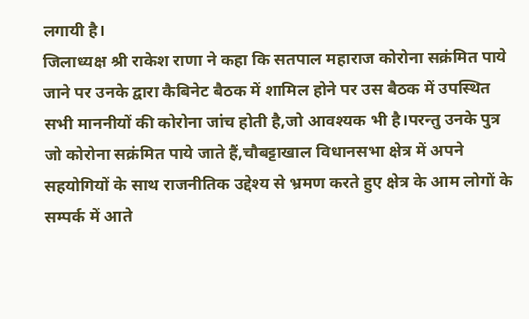लगायी है।
जिलाध्यक्ष श्री राकेश राणा ने कहा कि सतपाल महाराज कोरोना सक्रंमित पाये जाने पर उनके द्वारा कैबिनेट बैठक में शामिल होने पर उस बैठक में उपस्थित सभी माननीयों की कोरोना जांच होती है,जो आवश्यक भी है।परन्तु उनके पुत्र जो कोरोना सक्रंमित पाये जाते हैं,चौबट्टाखाल विधानसभा क्षेत्र में अपने सहयोगियों के साथ राजनीतिक उद्देश्य से भ्रमण करते हुए क्षेत्र के आम लोगों के सम्पर्क में आते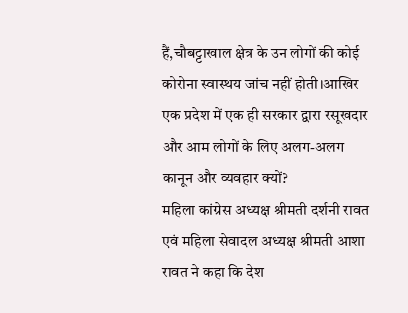हैं,चौबट्टाखाल क्षेत्र के उन लोगों की कोई कोरोना स्वास्थय जांच नहीं होती।आखिर एक प्रदेश में एक ही सरकार द्वारा रसूखदार और आम लोगों के लिए अलग-अलग कानून और व्यवहार क्यों?
महिला कांग्रेस अध्यक्ष श्रीमती दर्शनी रावत एवं महिला सेवादल अध्यक्ष श्रीमती आशा रावत ने कहा कि देश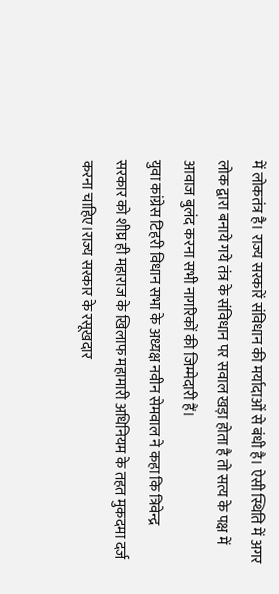में लोकतंत्र है। राज्य सरकारें संविधान की मर्यादाओं से बंधी है। ऐसी स्थिति में अगर लोक द्वारा बनाये गये तंत्र के संविधान पर सवाल खड़ा होता है तो सत्य के पक्ष में आवाज बुलंद करना सभी नागरिकों की जिम्मेदारी हैं।
युवा कांग्रेस टिहरी विधान सभा के अध्यक्ष नवीन सेमवाल ने कहा कि त्रिवेन्द्र सरकार को शीघ्र ही महाराज के खिलाफ महामारी अधिनियम के तहत मुकदमा दर्ज करना चाहिए।राज्य सरकार के रसूखदार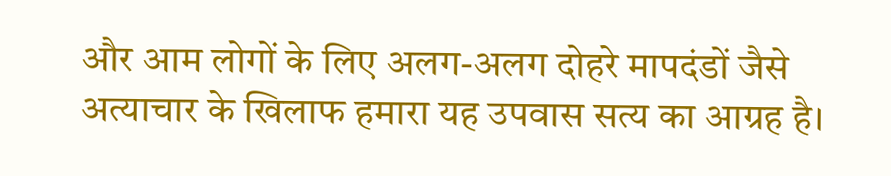और आम लोगों के लिए अलग-अलग दोहरे मापदंडों जैसे अत्याचार के खिलाफ हमारा यह उपवास सत्य का आग्रह है।